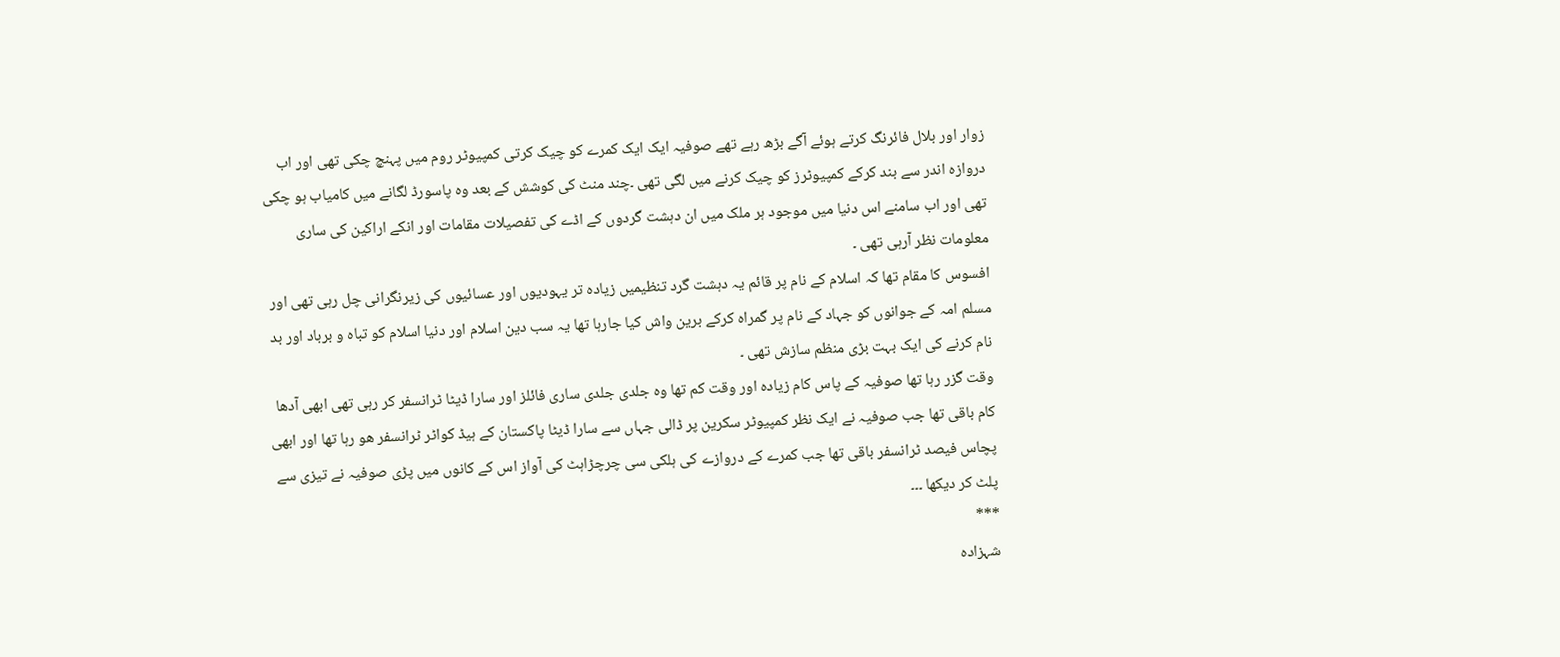زوار اور بلال فائرنگ کرتے ہوئے آگے بڑھ رہے تھے صوفیہ ایک ایک کمرے کو چیک کرتی کمپیوٹر روم میں پہنچ چکی تھی اور اب دروازہ اندر سے بند کرکے کمپیوٹرز کو چیک کرنے میں لگی تھی ۔چند منٹ کی کوشش کے بعد وه پاسورڈ لگانے میں کامیاب ہو چکی تھی اور اب سامنے اس دنیا میں موجود ہر ملک میں ان دہشت گردوں کے اڈے کی تفصیلات مقامات اور انکے اراکین کی ساری معلومات نظر آرہی تھی ۔
افسوس کا مقام تھا کہ اسلام کے نام پر قائم یہ دہشت گرد تنظیمیں زیادہ تر یہودیوں اور عسائیوں کی زیرنگرانی چل رہی تھی اور مسلم امہ کے جوانوں کو جہاد کے نام پر گمراہ کرکے برین واش کیا جارہا تھا یہ سب دین اسلام اور دنیا اسلام کو تباہ و برباد اور بد نام کرنے کی ایک بہت بڑی منظم سازش تھی ۔
وقت گزر رہا تھا صوفیہ کے پاس کام زیادہ اور وقت کم تھا وه جلدی جلدی ساری فائلز اور سارا ڈیٹا ٹرانسفر کر رہی تھی ابھی آدھا کام باقی تھا جب صوفیہ نے ایک نظر کمپیوٹر سکرین پر ڈالی جہاں سے سارا ڈیٹا پاکستان کے ہیڈ کواٹر ٹرانسفر ھو رہا تھا اور ابھی پچاس فیصد ٹرانسفر باقی تھا جب کمرے کے دروازے کی ہلکی سی چرچڑاہٹ کی آواز اس کے کانوں میں پڑی صوفیہ نے تیزی سے پلٹ کر دیکھا ۔۔۔
***
شہزادہ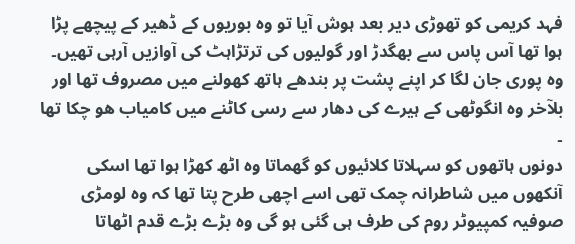فہد کریمی کو تھوڑی دیر بعد ہوش آیا تو وه بوریوں کے ڈھیر کے پیچھے پڑا ہوا تھا آس پاس سے بھگدڑ اور گولیوں کی ترتڑاہٹ کی آوازیں آرہی تھیں۔ وه پوری جان لگا کر اپنے پشت پر بندھے ہاتھ کھولنے میں مصروف تھا اور بلآخر وه انگوٹھی کے ہیرے کی دھار سے رسی کاٹنے میں کامیاب ھو چکا تھا ۔
دونوں ہاتھوں کو سہلاتا کلائیوں کو گھماتا وه اٹھ کھڑا ہوا تھا اسکی آنکھوں میں شاطرانہ چمک تھی اسے اچھی طرح پتا تھا کہ وه لومڑی صوفیہ کمپیوٹر روم کی طرف ہی گئی ہو گی وه بڑے بڑے قدم اٹھاتا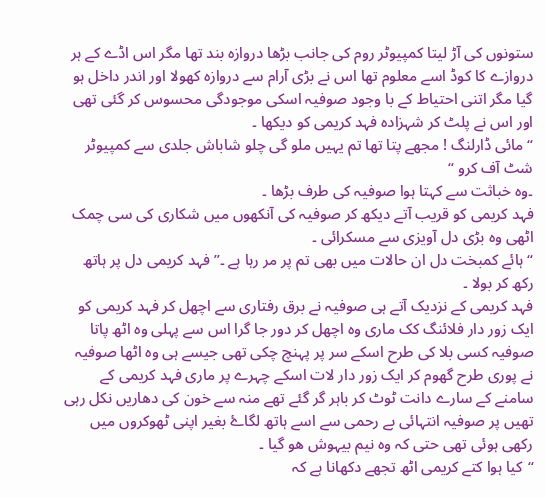ستونوں کی آڑ لیتا کمپیوٹر روم کی جانب بڑھا دروازہ بند تھا مگر اس اڈے کے ہر دروازے کا کوڈ اسے معلوم تھا اس نے بڑی آرام سے دروازہ کھولا اور اندر داخل ہو گیا مگر اتنی احتیاط کے با وجود صوفیہ اسکی موجودگی محسوس کر گئی تھی اور اس نے پلٹ کر شہزادہ فہد کریمی کو دیکھا ۔
“مائی ڈارلنگ ! مجھے پتا تھا تم یہیں ملو گی چلو شاباش جلدی سے کمپیوٹر شٹ آف کرو “
۔وه خباثت سے کہتا ہوا صوفیہ کی طرف بڑھا ۔
فہد کریمی کو قریب آتے دیکھ کر صوفیہ کی آنکھوں میں شکاری کی سی چمک اٹھی وہ بڑی دل آویزی سے مسکرائی ۔
“ہائے کمبخت دل ان حالات میں بھی تم پر مر رہا ہے ۔”فہد کریمی دل پر ہاتھ رکھ کر بولا ۔
فہد کریمی کے نزدیک آتے ہی صوفیہ نے برق رفتاری سے اچھل کر فہد کریمی کو ایک زور دار فلائنگ کک ماری وه اچھل کر دور جا گرا اس سے پہلی وه اٹھ پاتا صوفیہ کسی بلا کی طرح اسکے سر پر پہنچ چکی تھی جیسے ہی وه اٹھا صوفیہ نے پوری طرح گھوم کر ایک زور دار لات اسکے چہرے پر ماری فہد کریمی کے سامنے کے سارے دانت ٹوٹ کر باہر گر گئے تھے منہ سے خون کی دھاریں نکل رہی تھیں پر صوفیہ انتہائی بے رحمی سے اسے ہاتھ لگاۓ بغیر اپنی ٹھوکروں میں رکھی ہوئی تھی حتی کہ وه نیم بیہوش ھو گیا ۔
“کیا ہوا کتے کریمی اٹھ تجھے دکھانا ہے کہ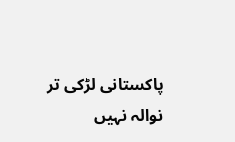پاکستانی لڑکی تر نوالہ نہیں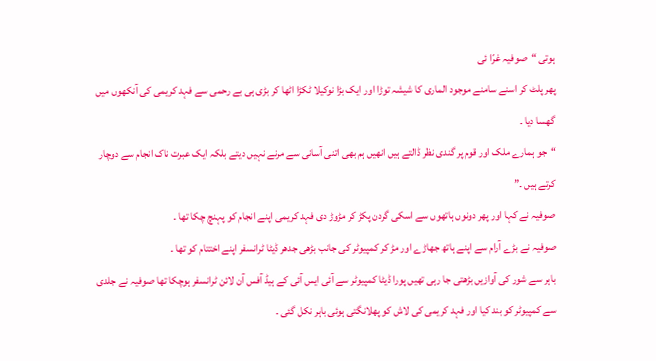ہوتی “صوفیہ غرّا ئی
پھر پلٹ کر اسنے سامنے موجود الماری کا شیشہ توڑا اور ایک بڑا نوکیلا ٹکڑا اٹھا کر بڑی ہی بے رحمی سے فہد کریمی کی آنکھوں میں گھسا دیا ۔
“جو ہمارے ملک اور قوم پر گندی نظر ڈالتے ہیں انھیں ہم بھی اتنی آسانی سے مرنے نہیں دیتے بلکہ ایک عبرت ناک انجام سے دوچار کرتے ہیں ۔”
صوفیہ نے کہا اور پھر دونوں ہاتھوں سے اسکی گردن پکڑ کر مڑوڑ دی فہد کریمی اپنے انجام کو پہنچ چکا تھا ۔
صوفیہ نے بڑے آرام سے اپنے ہاتھ جھاڑے اور مڑ کر کمپیوٹر کی جانب بڑھی جدھر ڈیٹا ٹرانسفر اپنے اختتام کو تھا ۔
باہر سے شور کی آوازیں بڑھتی جا رہی تھیں پورا ڈیٹا کمپیوٹر سے آئی ایس آئی کے ہیڈ آفس آن لائن ٹرانسفر ہوچکا تھا صوفیہ نے جلدی سے کمپیوٹر کو بند کیا اور فہد کریمی کی لاش کو پھلانگتی ہوئی باہر نکل گئی ۔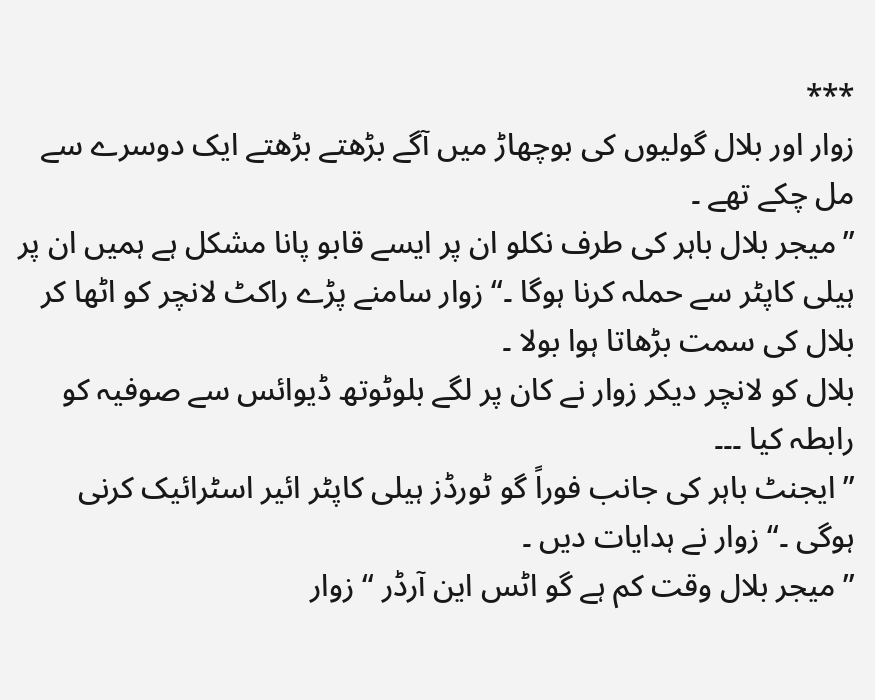***
زوار اور بلال گولیوں کی بوچھاڑ میں آگے بڑھتے بڑھتے ایک دوسرے سے مل چکے تھے ۔
”میجر بلال باہر کی طرف نکلو ان پر ایسے قابو پانا مشکل ہے ہمیں ان پر ہیلی کاپٹر سے حملہ کرنا ہوگا ۔“ زوار سامنے پڑے راکٹ لانچر کو اٹھا کر بلال کی سمت بڑھاتا ہوا بولا ۔
بلال کو لانچر دیکر زوار نے کان پر لگے بلوٹوتھ ڈیوائس سے صوفیہ کو رابطہ کیا ۔۔۔
” ایجنٹ باہر کی جانب فوراً گو ٹورڈز ہیلی کاپٹر ائیر اسٹرائیک کرنی ہوگی ۔“ زوار نے ہدایات دیں ۔
”میجر بلال وقت کم ہے گو اٹس این آرڈر “ زوار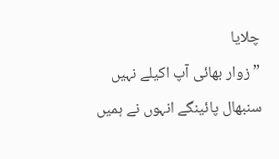چلایا
” زوار بھائی آپ اکیلے نہیں سنبھال پائینگے انہوں نے ہمیں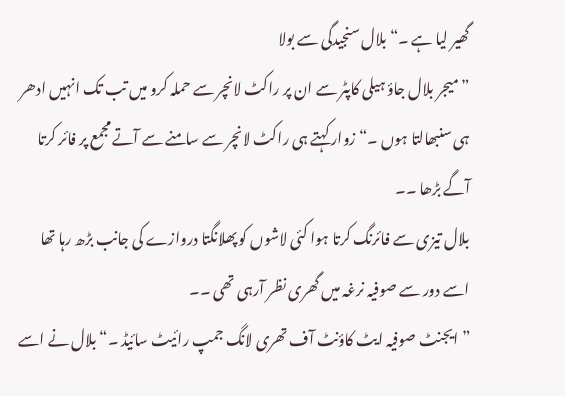گھیر لیا ہے ۔“ بلال سنجیدگی سے بولا
”میجر بلال جاؤ ہیلی کاپٹر سے ان پر راکٹ لانچر سے حملہ کرو میں تب تک انہیں ادھر ہی سنبھالتا ہوں ۔“ زوار کہتے ہی راکٹ لانچر سے سامنے سے آتے مجمع پر فائر کرتا آگے بڑھا ۔۔
بلال تیزی سے فائرنگ کرتا ہوا کئی لاشوں کو پھلانگتا دروازے کی جانب بڑھ رہا تھا اسے دور سے صوفیہ نرغہ میں گھری نظر آرہی تھی ۔۔
”ایجنٹ صوفیہ ایٹ کاؤنٹ آف تھری لانگ جمپ رائیٹ سائیڈ ۔“ بلال نے اسے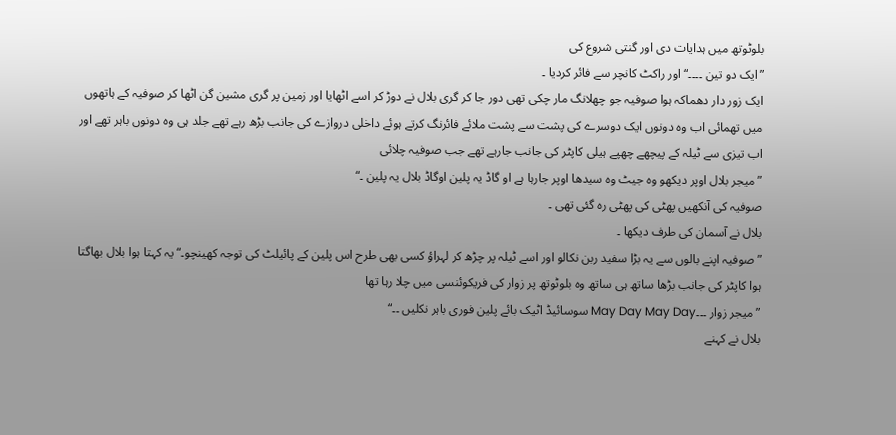بلوٹوتھ میں ہدایات دی اور گنتی شروع کی
”ایک دو تین ۔۔۔۔“ اور راکٹ کانچر سے فائر کردیا ۔
ایک زور دار دھماکہ ہوا صوفیہ جو چھلانگ مار چکی تھی دور جا کر گری بلال نے دوڑ کر اسے اٹھایا اور زمین پر گری مشین گن اٹھا کر صوفیہ کے ہاتھوں میں تھمائی اب وہ دونوں ایک دوسرے کی پشت سے پشت ملائے فائرنگ کرتے ہوئے داخلی دروازے کی جانب بڑھ رہے تھے جلد ہی وہ دونوں باہر تھے اور اب تیزی سے ٹیلہ کے پیچھے چھپے ہیلی کاپٹر کی جانب جارہے تھے جب صوفیہ چلائی
”میجر بلال اوپر دیکھو وہ جیٹ وہ سیدھا اوپر جارہا ہے او گاڈ یہ پلین اوگاڈ بلال یہ پلین ۔“
صوفیہ کی آنکھیں پھٹی کی پھٹی رہ گئی تھی ۔
بلال نے آسمان کی طرف دیکھا ۔
”صوفیہ اپنے بالوں سے یہ بڑا سفید ربن نکالو اور اسے ٹیلہ پر چڑھ کر لہراؤ کسی بھی طرح اس پلین کے پائیلٹ کی توجہ کھینچو۔“ یہ کہتا ہوا بلال بھاگتا ہوا کاپٹر کی جانب بڑھا ساتھ ہی ساتھ وہ بلوٹوتھ پر زوار کی فریکوئنسی میں چلا رہا تھا
”میجر زوار ۔۔۔May Day May Day سوسائیڈ اٹیک بائے پلین فوری باہر نکلیں ۔۔“
بلال نے کہنے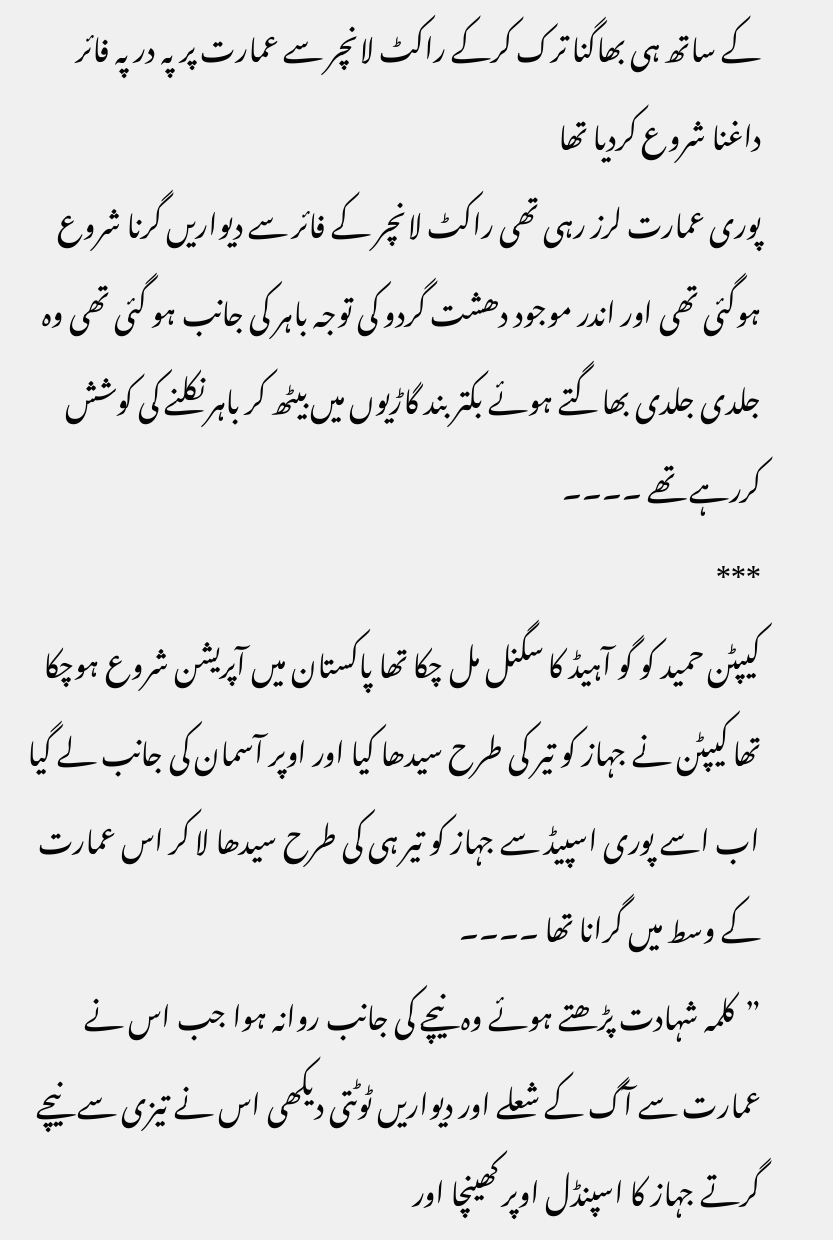کے ساتھ ہی بھاگنا ترک کرکے راکٹ لانچر سے عمارت پر پہ در پہ فائر داغنا شروع کردیا تھا
پوری عمارت لرز رہی تھی راکٹ لانچر کے فائر سے دیواریں گرنا شروع ہوگئی تھی اور اندر موجود دھشت گردو کی توجہ باہر کی جانب ہو گئی تھی وہ جلدی جلدی بھاگتے ہوئے بکتر بند گاڑیوں میں بیٹھ کر باہر نکلنے کی کوشش کررہے تھے ۔۔۔۔
***
کیپٹن حمید کو گو آہیڈ کا سگنل مل چکا تھا پاکستان میں آپریشن شروع ہوچکا تھا کیپٹن نے جہاز کو تیر کی طرح سیدھا کیا اور اوپر آسمان کی جانب لے گیا اب اسے پوری اسپیڈ سے جہاز کو تیر ہی کی طرح سیدھا لا کر اس عمارت کے وسط میں گرانا تھا ۔۔۔۔
”کلمہ شہادت پڑھتے ہوئے وہ نیچے کی جانب روانہ ہوا جب اس نے عمارت سے آگ کے شعلے اور دیواریں ٹوٹتی دیکھی اس نے تیزی سے نیچے گرتے جہاز کا اسپنڈل اوپر کھینچا اور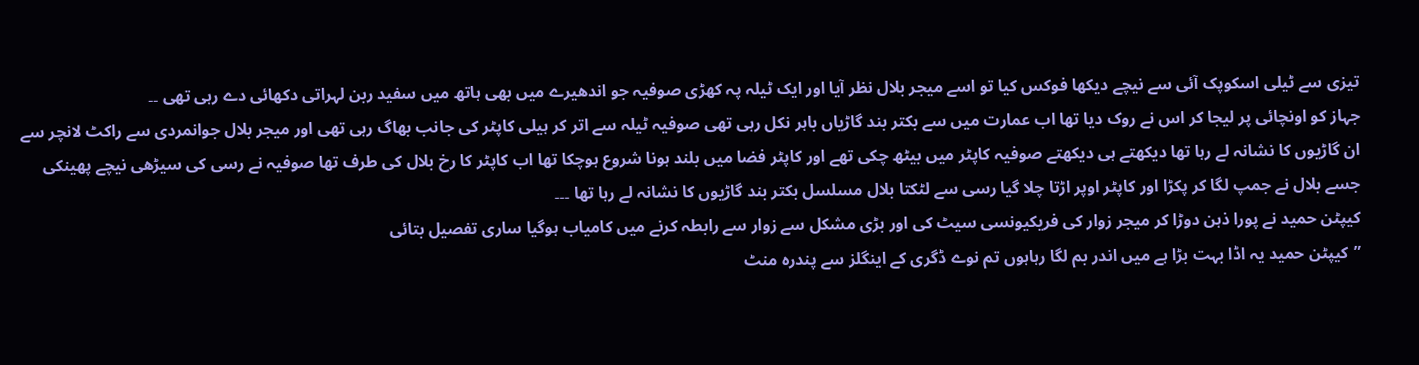تیزی سے ٹیلی اسکوپک آئی سے نیچے دیکھا فوکس کیا تو اسے میجر بلال نظر آیا اور ایک ٹیلہ پہ کھڑی صوفیہ جو اندھیرے میں بھی ہاتھ میں سفید ربن لہراتی دکھائی دے رہی تھی ۔۔
جہاز کو اونچائی پر لیجا کر اس نے روک دیا تھا اب عمارت میں سے بکتر بند گاڑیاں باہر نکل رہی تھی صوفیہ ٹیلہ سے اتر کر ہیلی کاپٹر کی جانب بھاگ رہی تھی اور میجر بلال جوانمردی سے راکٹ لانچر سے ان گاڑیوں کا نشانہ لے رہا تھا دیکھتے ہی دیکھتے صوفیہ کاپٹر میں بیٹھ چکی تھے اور کاپٹر فضا میں بلند ہونا شروع ہوچکا تھا اب کاپٹر کا رخ بلال کی طرف تھا صوفیہ نے رسی کی سیڑھی نیچے پھینکی جسے بلال نے جمپ لگا کر پکڑا اور کاپٹر اوپر اڑتا چلا گیا رسی سے لٹکتا بلال مسلسل بکتر بند گاڑیوں کا نشانہ لے رہا تھا ۔۔۔
کیپٹن حمید نے پورا ذہن دوڑا کر میجر زوار کی فریکیونسی سیٹ کی اور بڑی مشکل سے زوار سے رابطہ کرنے میں کامیاب ہوگیا ساری تفصیل بتائی
”کیپٹن حمید یہ اڈا بہت بڑا ہے میں اندر بم لگا رہاہوں تم نوے ڈگری کے اینگلز سے پندرہ منٹ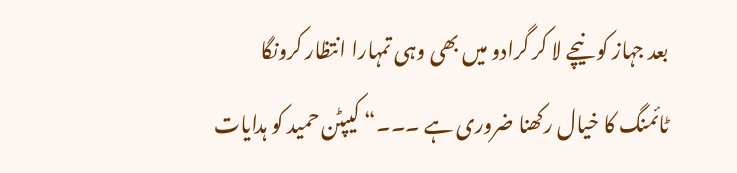بعد جہاز کو نیچے لا کر گرادو میں بھی وہی تمہارا انتظار کرونگا ٹائمنگ کا خیال رکھنا ضروری ہے ۔۔۔“ کیپٹن حمید کو ہدایات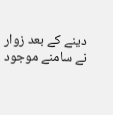دینے کے بعد زوار نے سامنے موجود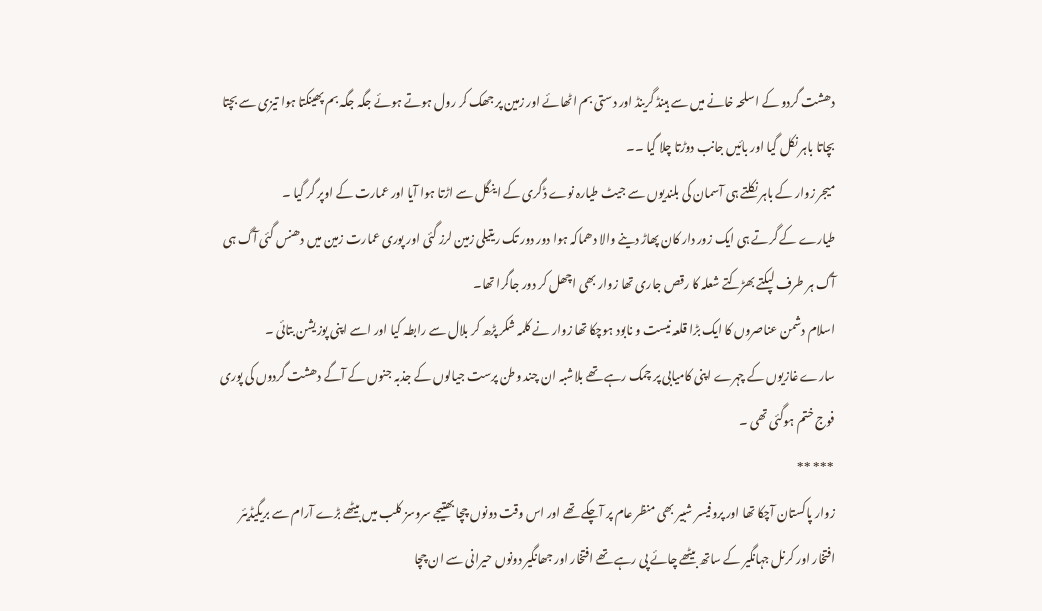دھشت گردو کے اسلحہ خانے میں سے ہینڈ گرینڈ اور دستی بم اٹھائے اور زمین پر جھک کر رول ہوتے ہوئے جگہ جگہ بم پھینکتا ہوا تیزی سے بچتا بچاتا باہر نکل گیا اور بائیں جانب دوڑتا چلا گیا ۔۔
میجر زوار کے باہر نکلتے ہی آسمان کی بلندیوں سے جیٹ طیارہ نوے ڈگری کے اینگل سے اڑتا ہوا آیا اور عمارت کے اوپر گر گیا ۔
طیارے کے گرتے ہی ایک زور دار کان پھاڑ دینے والا دھماکہ ہوا دور دور تک ریتیلی زمین لرز گئی اور پوری عمارت زمین میں دھنس گئی آگ ہی آگ ہر طرف لپکتے بھڑکتے شعلہ کا رقص جاری تھا زوار بھی اچھل کر دور جاگرا تھا۔
اسلام دشمن عناصروں کا ایک بڑا قلعہ نیست و نابود ہوچکا تھا زوار نے کلمہ شکر پڑھ کر بلال سے رابطہ کیا اور اسے اپنی پوزیشن بتائی ۔
سارے غازیوں کے چہرے اپنی کامیابی پر چمک رہے تھے بلاشبہ ان چند وطن پرست جیالوں کے جذبہ جنوں کے آگے دھشت گردوں کی پوری فوج ختم ہوگئی تھی ۔
*** **
زوار پاکستان آچکا تھا اور پروفیسر شبیر بھی منظر عام پر آچکے تھے اور اس وقت دونوں چچا بھتیجے سروسز کلب میں بیٹھے بڑے آرام سے بریگیڈیئر افتخار اور کرنل جہانگیر کے ساتھ بیٹھے چائے پی رہے تھے افتخار اور جھانگیر دونوں حیرانی سے ان چچا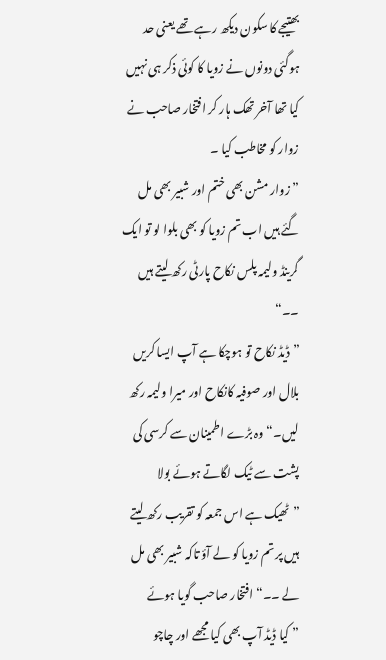بھتیجے کا سکون دیکھ رہے تھے یعنی حد ہوگئی دونوں نے زویا کا کوئی ذکر ہی نہیں کیا تھا آخر تھک ہار کر افتخار صاحب نے زوار کو مخاطب کیا ۔
” زوار مشن بھی ختم اور شبیر بھی مل گئے ہیں اب تم زویا کو بھی بلوا لو تو ایک گرینڈ ولیمہ پلس نکاح پارٹی رکھ لیتے ہیں ۔۔“
”ڈیڈ نکاح تو ہوچکا ہے آپ ایسا کریں بلال اور صوفیہ کانکاح اور میرا ولیمہ رکھ لیں۔“ وہ بڑے اطمینان سے کرسی کی پشت سے ٹیک لگاتے ہوئے بولا
”ٹھیک ہے اس جمعہ کو تقریب رکھ لیتے ہیں پر تم زویا کو لے آؤ تاکہ شبیر بھی مل لے ۔۔“ افتخار صاحب گویا ہوئے
” کیا ڈیڈ آپ بھی کیا مجھے اور چاچو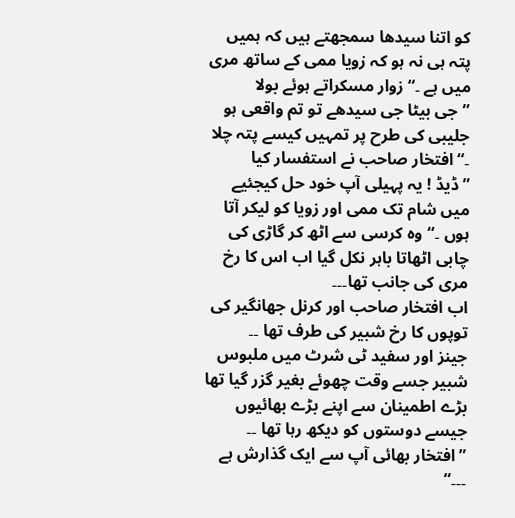کو اتنا سیدھا سمجھتے ہیں کہ ہمیں پتہ ہی نہ ہو کہ زویا ممی کے ساتھ مری میں ہے ۔“زوار مسکراتے ہوئے بولا
”جی بیٹا جی سیدھے تو تم واقعی ہو جلیبی کی طرح پر تمہیں کیسے پتہ چلا ۔“ افتخار صاحب نے استفسار کیا
”ڈیڈ ! یہ پہیلی آپ خود حل کیجئیے میں شام تک ممی اور زویا کو لیکر آتا ہوں ۔“وہ کرسی سے اٹھ کر گاڑی کی چابی اٹھاتا باہر نکل گیا اب اس کا رخ مری کی جانب تھا۔۔۔
اب افتخار صاحب اور کرنل جھانگیر کی توپوں کا رخ شبیر کی طرف تھا ۔۔
جینز اور سفید ٹی شرٹ میں ملبوس شبیر جسے وقت چھوئے بغیر گزر گیا تھا بڑے اطمینان سے اپنے بڑے بھائیوں جیسے دوستوں کو دیکھ رہا تھا ۔۔
”افتخار بھائی آپ سے ایک گذارش ہے ۔۔۔“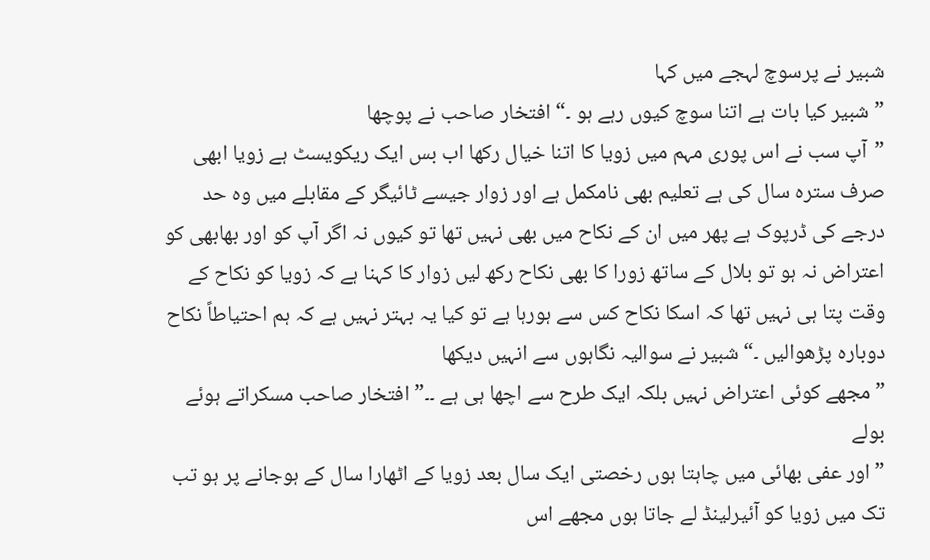شبیر نے پرسوچ لہجے میں کہا
” شبیر کیا بات ہے اتنا سوچ کیوں رہے ہو ۔“ افتخار صاحب نے پوچھا
”آپ سب نے اس پوری مہم میں زویا کا اتنا خیال رکھا اب بس ایک ریکویسٹ ہے زویا ابھی صرف سترہ سال کی ہے تعلیم بھی نامکمل ہے اور زوار جیسے ٹائیگر کے مقابلے میں وہ حد درجے کی ڈرپوک ہے پھر میں ان کے نکاح میں بھی نہیں تھا تو کیوں نہ اگر آپ کو اور بھابھی کو اعتراض نہ ہو تو بلال کے ساتھ زورا کا بھی نکاح رکھ لیں زوار کا کہنا ہے کہ زویا کو نکاح کے وقت پتا ہی نہیں تھا کہ اسکا نکاح کس سے ہورہا ہے تو کیا یہ بہتر نہیں ہے کہ ہم احتیاطاً نکاح دوبارہ پڑھوالیں ۔“ شبیر نے سوالیہ نگاہوں سے انہیں دیکھا
” مجھے کوئی اعتراض نہیں بلکہ ایک طرح سے اچھا ہی ہے ۔۔” افتخار صاحب مسکراتے ہوئے بولے
” اور عفی بھائی میں چاہتا ہوں رخصتی ایک سال بعد زویا کے اٹھارا سال کے ہوجانے پر ہو تب تک میں زویا کو آئیرلینڈ لے جاتا ہوں مجھے اس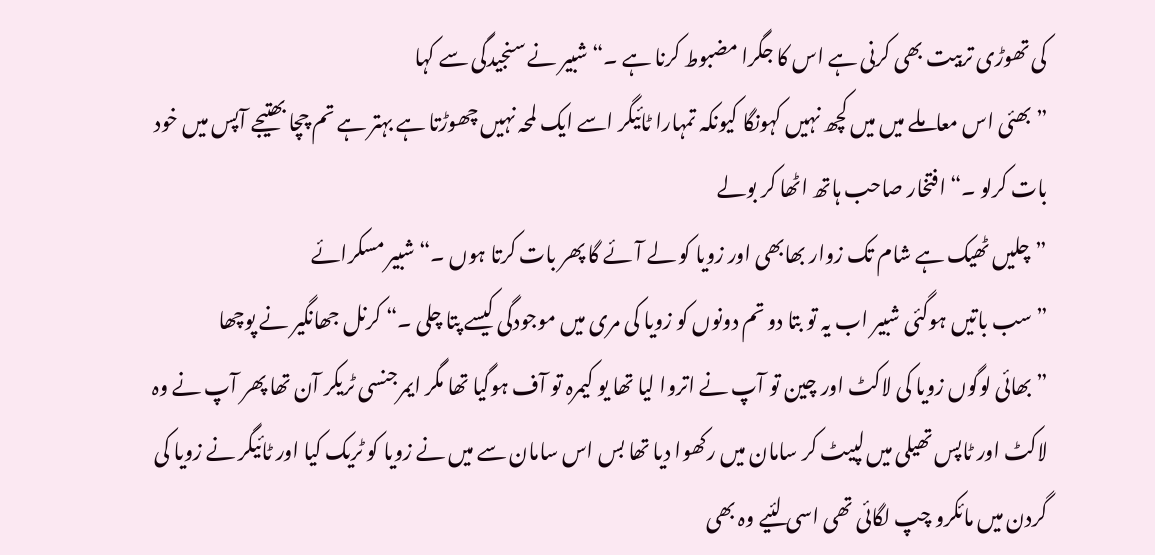کی تھوڑی تربیت بھی کرنی ہے اس کا جگرا مضبوط کرنا ہے ۔“ شبیر نے سنجیدگی سے کہا
” بھئی اس معاملے میں میں کچھ نہیں کہونگا کیونکہ تمہارا ٹائیگر اسے ایک لمحہ نہیں چھوڑتا ہے بہتر ہے تم چچا بھتیجے آپس میں خود بات کرلو ۔“ افتخار صاحب ہاتھ اٹھا کر بولے
”چلیں ٹھیک ہے شام تک زوار بھابھی اور زویا کو لے آئے گا پھر بات کرتا ہوں ۔“ شبیر مسکرائے
”سب باتیں ہوگئی شبیر اب یہ تو بتا دو تم دونوں کو زویا کی مری میں موجودگی کیسے پتا چلی ۔“ کرنل جھانگیر نے پوچھا
”بھائی لوگوں زویا کی لاکٹ اور چین تو آپ نے اتروا لیا تھا یو کیمرہ تو آف ہوگیا تھا مگر ایمرجنسی ٹریکر آن تھا پھر آپ نے وہ لاکٹ اور ٹاپس تھیلی میں لپیٹ کر سامان میں رکھوا دیا تھا بس اس سامان سے میں نے زویا کو ٹریک کیا اور ٹائیگر نے زویا کی گردن میں مائکرو چپ لگائی تھی اسی لئیے وہ بھی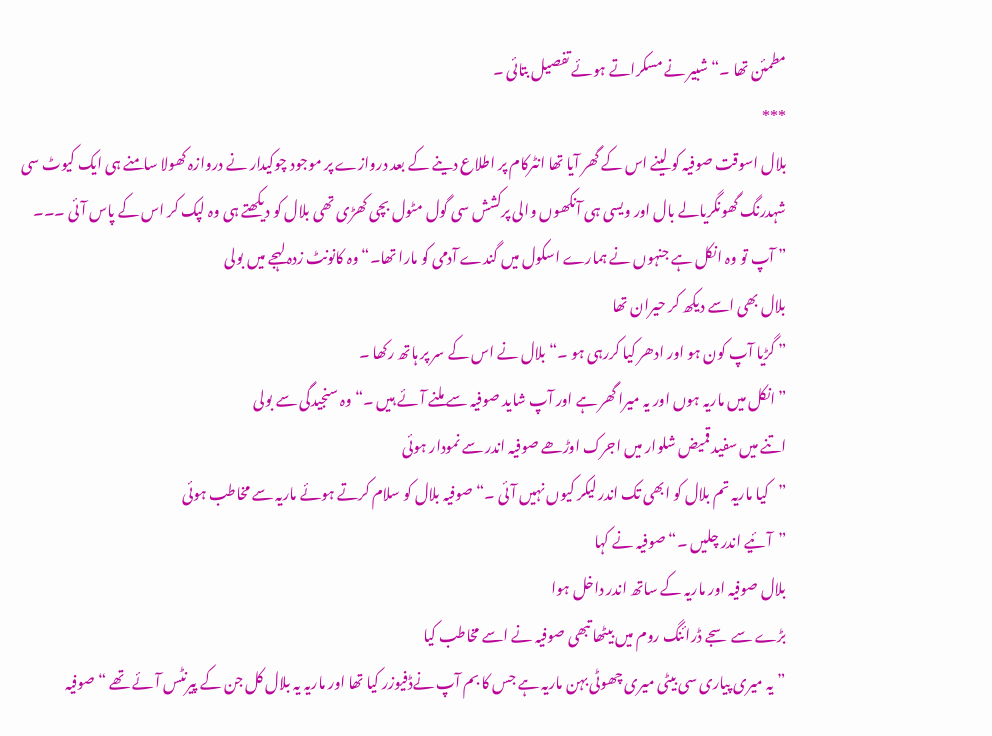مطمئن تھا ۔“ شبیر نے مسکراتے ہوئے تفصیل بتائی ۔
***
بلال اسوقت صوفیہ کو لینے اس کے گھر آیا تھا انٹرکام پر اطلاع دینے کے بعد دروازے پر موجود چوکیدار نے دروازہ کھولا سامنے ہی ایک کیوٹ سی شہدرنگ گھونگریالے بال اور ویسی ہی آنکھوں والی پرکشش سی گول مٹول بچی کھڑی تھی بلال کو دیکھتے ہی وہ لپک کر اس کے پاس آئی ۔۔۔
” آپ تو وہ انکل ہے جنہوں نے ہمارے اسکول میں گندے آدمی کو مارا تھا۔“ وہ کانونٹ زدہ لہجے میں بولی
بلال بھی اسے دیکھ کر حیران تھا
” گڑیا آپ کون ہو اور ادھر کیا کررہی ہو ۔“ بلال نے اس کے سر پر ہاتھ رکھا ۔
”انکل میں ماریہ ہوں اور یہ میرا گھر ہے اور آپ شاید صوفیہ سے ملنے آئے ہیں ۔“ وہ سنجیدگی سے بولی
اتنے میں سفید قمیض شلوار میں اجرک اوڑھے صوفیہ اندر سے نمودار ہوئی
”کیا ماریہ تم بلال کو ابھی تک اندر لیکر کیوں نہیں آئی ۔“ صوفیہ بلال کو سلام کرتے ہوئے ماریہ سے مخاطب ہوئی
”آئیے اندر چلیں ۔“ صوفیہ نے کہا
بلال صوفیہ اور ماریہ کے ساتھ اندر داخل ہوا
بڑے سے سجے ڈرائنگ روم میں بیٹھا تبھی صوفیہ نے اسے مخاطب کیا
”یہ میری پیاری سی بیٹی میری چھوٹی بہن ماریہ ہے جس کا بم آپ نےڈفیوزر کیا تھا اور ماریہ یہ بلال کل جن کے پیرنٹس آئے تھے “ صوفیہ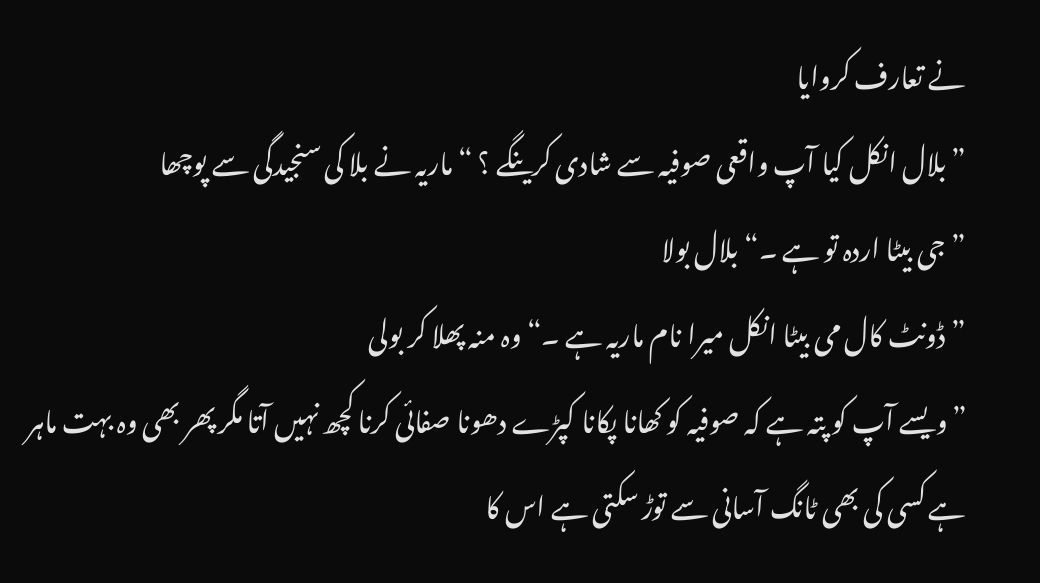نے تعارف کروایا
”بلال انکل کیا آپ واقعی صوفیہ سے شادی کرینگے ؟ “ ماریہ نے بلا کی سنجیدگی سے پوچھا
” جی بیٹا اردہ تو ہے ۔“ بلال بولا
”ڈونٹ کال می بیٹا انکل میرا نام ماریہ ہے ۔“ وہ منہ پھلا کر بولی
”ویسے آپ کو پتہ ہے کہ صوفیہ کو کھانا پکانا کپڑے دھونا صفائی کرنا کچھ نہیں آتا مگر پھر بھی وہ بہت ماہر ہے کسی کی بھی ٹانگ آسانی سے توڑ سکتی ہے اس کا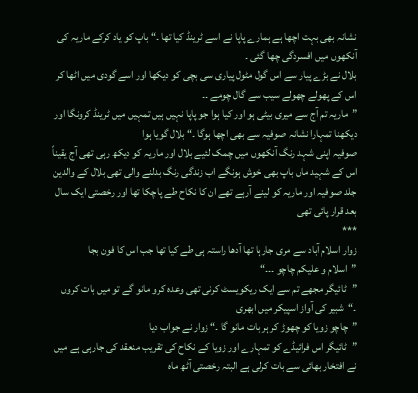نشانہ بھی بہت اچھا ہے ہمارے پاپا نے اسے ٹرینڈ کیا تھا ۔“ باپ کو یاد کرکے ماریہ کی آنکھوں میں افسردگی چھا گئی ۔
بلال نے بڑے پیار سے اس گول مٹول پیاری سی بچی کو دیکھا اور اسے گودی میں اٹھا کر اس کے پھولے چھولے سیب سے گال چومے ۔۔
”ماریہ تم آج سے میری بیٹی ہو اور کیا ہوا جو پاپا نہیں ہیں تمہیں میں ٹرینڈ کرونگا اور دیکھنا تمہارا نشانہ صوفیہ سے بھی اچھا ہوگا ۔“ بلال گویا ہوا
صوفیہ اپنی شہد رنگ آنکھوں میں چمک لئیے بلال اور ماریہ کو دیکھ رہی تھی آج یقیناً اس کے شہید ماں باپ بھی خوش ہونگے اب زندگی رنگ بدلنے والی تھی بلال کے والدین جلد صوفیہ اور ماریہ کو لینے آرہے تھے ان کا نکاح طے پاچکا تھا اور رخصتی ایک سال بعد قرار پائی تھی
***
زوار اسلام آباد سے مری جارہا تھا آدھا راستہ ہی طے کیا تھا جب اس کا فون بجا
”اسلام و علیکم چاچو ۔۔۔“
”ٹائیگر مجھے تم سے ایک ریکویسٹ کرنی تھی وعدہ کرو مانو گے تو میں بات کروں ۔“شبیر کی آواز اسپیکر میں ابھری
”چاچو زویا کو چھوڑ کر ہر بات مانو گا ۔“ زوار نے جواب دیا
”ٹائیگر اس فرائیڈے کو تمہارے اور زویا کے نکاح کی تقریب منعقد کی جارہی ہے میں نے افتخار بھائی سے بات کرلی ہے البتہ رخصتی آٹھ ماہ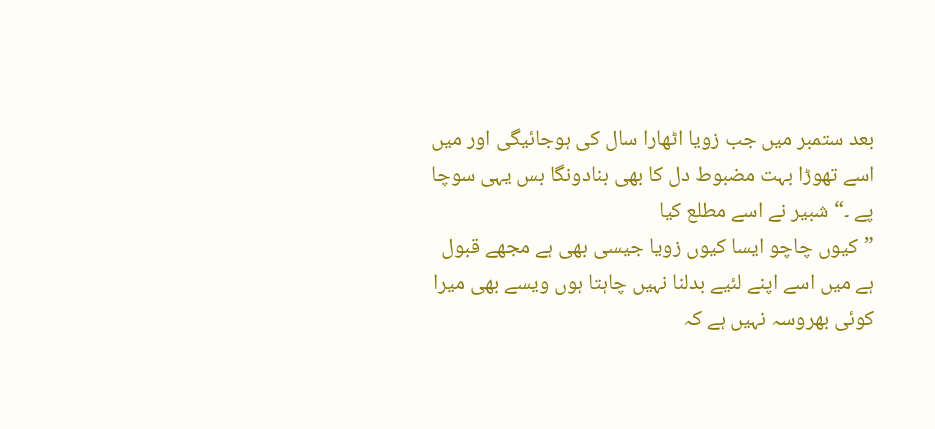بعد ستمبر میں جب زویا اٹھارا سال کی ہوجائیگی اور میں اسے تھوڑا بہت مضبوط دل کا بھی بنادونگا بس یہی سوچا پے ۔“ شبیر نے اسے مطلع کیا
”کیوں چاچو ایسا کیوں زویا جیسی بھی ہے مجھے قبول ہے میں اسے اپنے لئیے بدلنا نہیں چاہتا ہوں ویسے بھی میرا کوئی بھروسہ نہیں ہے کہ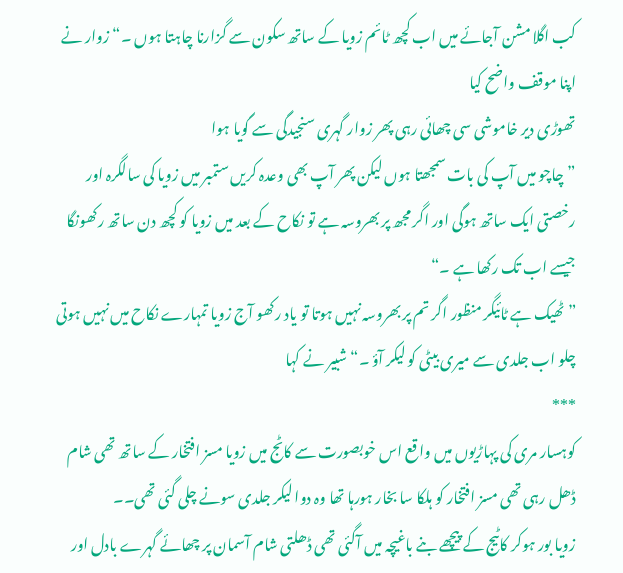کب اگلا مشن آجائے میں اب کچھ ٹائم زویا کے ساتھ سکون سے گزارنا چاہتا ہوں ۔“ زوار نے اپنا موقف واضح کیا
تھوڑی دیر خاموشی سی چھائی رہی پھر زوار گہری سنجیدگی سے گویا ہوا
”چاچو میں آپ کی بات سمجھتا ہوں لیکن پھر آپ بھی وعدہ کریں ستمبر میں زویا کی سالگرہ اور رخصتی ایک ساتھ ہوگی اور اگر مجھ پر بھروسہ ہے تو نکاح کے بعد میں زویا کو کچھ دن ساتھ رکھونگا جیسے اب تک رکھا ہے ۔“
”ٹھیک ہے ٹائیگر منظور اگر تم پر بھروسہ نہیں ہوتا تو یاد رکھو آج زویا تمہارے نکاح میں نہیں ہوتی چلو اب جلدی سے میری بیٹی کو لیکر آؤ ۔“ شبیر نے کہا
***
کوہسار مری کی پہاڑیوں میں واقع اس خوبصورت سے کاٹج میں زویا مسز افتخار کے ساتھ تھی شام ڈھل رہی تھی مسز افتخار کو ہلکا سا بخار ہورہا تھا وہ دوا لیکر جلدی سونے چلی گئی تھی۔۔
زویا بور ہوکر کاٹیج کے پیچھے بنے باغیچہ میں آگئی تھی ڈھلتی شام آسمان پر چھائے گہرے بادل اور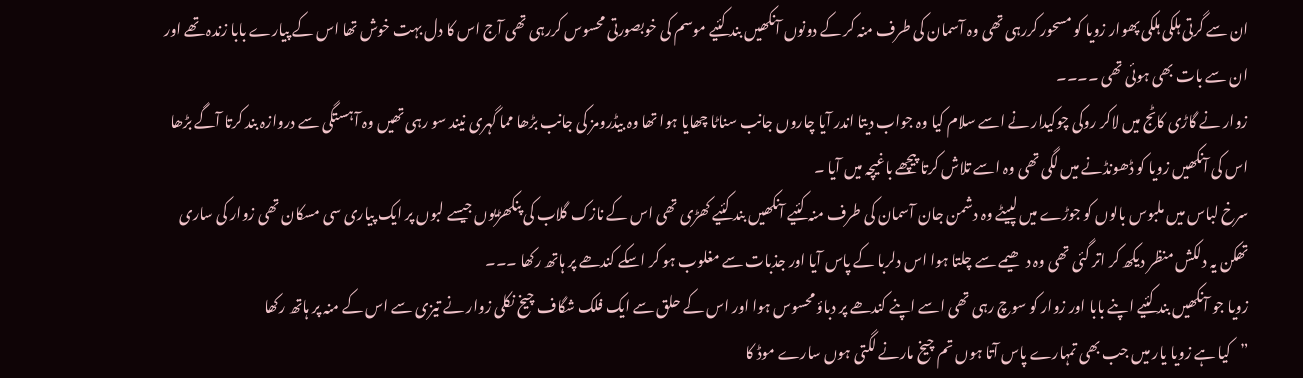ان سے گرتی ہلکی ہلکی پھوار زویا کو مسحور کررہی تھی وہ آسمان کی طرف منہ کر کے دونوں آنکھیں بند کئیے موسم کی خوبصورتی محسوس کررہی تھی آج اس کا دل بہت خوش تھا اس کے پیارے بابا زندہ تھے اور ان سے بات بھی ہوئی تھی ۔۔۔۔
زوار نے گاڑی کاٹج میں لاکر روکی چوکیدار نے اسے سلام کیا وہ جواب دیتا اندر آیا چاروں جانب سناٹا چھایا ہوا تھا وہ بیڈرومز کی جانب بڑھا مما گہری نیند سو رہی تھیں وہ آہستگی سے دروازہ بند کرتا آگے بڑھا اس کی آنکھیں زویا کو ڈھونڈنے میں لگی تھی وہ اسے تلاش کرتا پیچھے باغیچہ میں آیا ۔
سرخ لباس میں ملبوس بالوں کو جوڑے میں لپیٹے وہ دشمن جان آسمان کی طرف منہ کئیے آنکھیں بند کئیے کھڑی تھی اس کے نازک گلاب کی پنکھڑیوں جیسے لبوں پر ایک پیاری سی مسکان تھی زوار کی ساری تھکن یہ دلکش منظر دیکھ کر اتر گئی تھی وہ دھیمے سے چلتا ہوا اس دلربا کے پاس آیا اور جذبات سے مغلوب ہو کر اسکے کندھے پر ہاتھ رکھا ۔۔۔
زویا جو آنکھیں بند کئیے اپنے بابا اور زوار کو سوچ رہی تھی اسے اپنے کندھے پر دباؤ محسوس ہوا اور اس کے حلق سے ایک فلک شگاف چیخ نکلی زوار نے تیزی سے اس کے منہ پر ہاتھ رکھا
”کیا ہے زویا یار میں جب بھی تمہارے پاس آتا ہوں تم چیخ مارنے لگتی ہوں سارے موڈ کا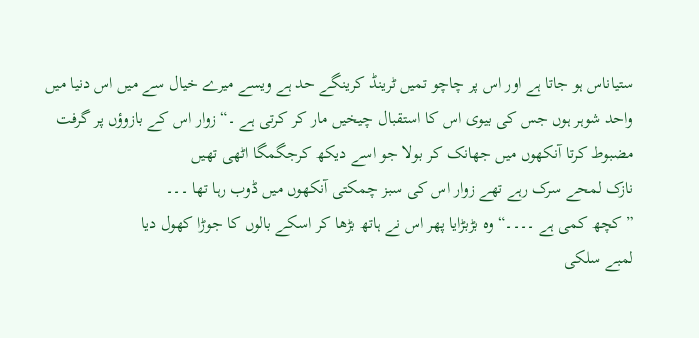ستیاناس ہو جاتا ہے اور اس پر چاچو تمیں ٹرینڈ کرینگے حد ہے ویسے میرے خیال سے میں اس دنیا میں واحد شوہر ہوں جس کی بیوی اس کا استقبال چیخیں مار کر کرتی ہے ۔“ زوار اس کے بازوؤں پر گرفت مضبوط کرتا آنکھوں میں جھانک کر بولا جو اسے دیکھ کرجگمگا اٹھی تھیں
نازک لمحے سرک رہے تھے زوار اس کی سبز چمکتی آنکھوں میں ڈوب رہا تھا ۔۔۔
”کچھ کمی ہے ۔۔۔۔“ وہ بڑبڑایا پھر اس نے ہاتھ بڑھا کر اسکے بالوں کا جوڑا کھول دیا
لمبے سلکی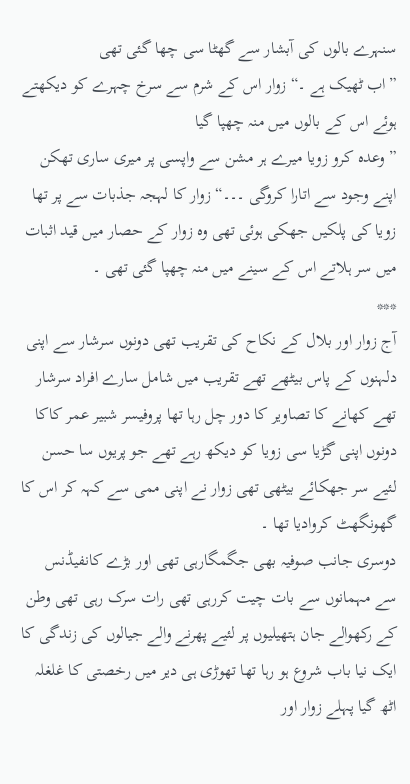سنہرے بالوں کی آبشار سے گھٹا سی چھا گئی تھی
”اب ٹھیک ہے ۔“ زوار اس کے شرم سے سرخ چہرے کو دیکھتے ہوئے اس کے بالوں میں منہ چھپا گیا
” وعدہ کرو زویا میرے ہر مشن سے واپسی پر میری ساری تھکن اپنے وجود سے اتارا کروگی ۔۔۔“ زوار کا لہجہ جذبات سے پر تھا
زویا کی پلکیں جھکی ہوئی تھی وہ زوار کے حصار میں قید اثبات میں سر ہلاتے اس کے سینے میں منہ چھپا گئی تھی ۔
***
آج زوار اور بلال کے نکاح کی تقریب تھی دونوں سرشار سے اپنی دلہنوں کے پاس بیٹھے تھے تقریب میں شامل سارے افراد سرشار تھے کھانے کا تصاویر کا دور چل رہا تھا پروفیسر شبیر عمر کاکا دونوں اپنی گڑیا سی زویا کو دیکھ رہے تھے جو پریوں سا حسن لئیے سر جھکائے بیٹھی تھی زوار نے اپنی ممی سے کہہ کر اس کا گھونگھٹ کروادیا تھا ۔
دوسری جانب صوفیہ بھی جگمگارہی تھی اور بڑے کانفیڈنس سے مہمانوں سے بات چیت کررہی تھی رات سرک رہی تھی وطن کے رکھوالے جان ہتھیلیوں پر لئیے پھرنے والے جیالوں کی زندگی کا ایک نیا باب شروع ہو رہا تھا تھوڑی ہی دیر میں رخصتی کا غلغلہ اٹھ گیا پہلے زوار اور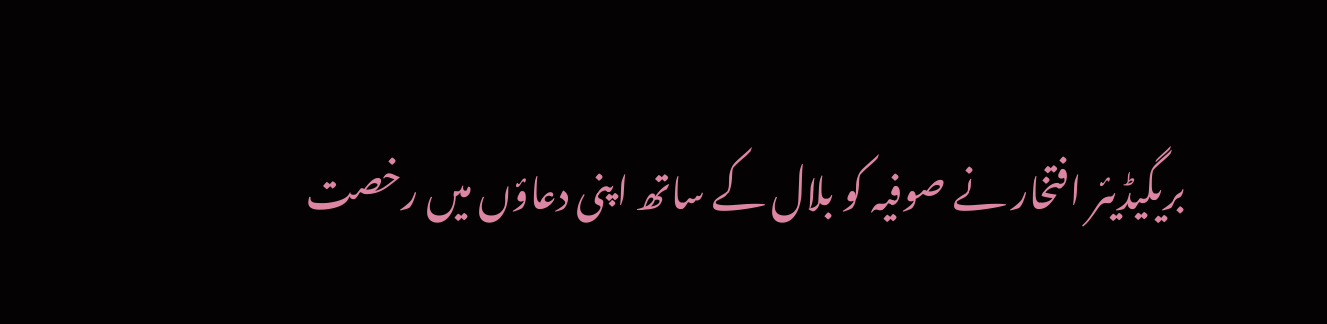بریگیڈیئر افتخار نے صوفیہ کو بلال کے ساتھ اپنی دعاؤں میں رخصت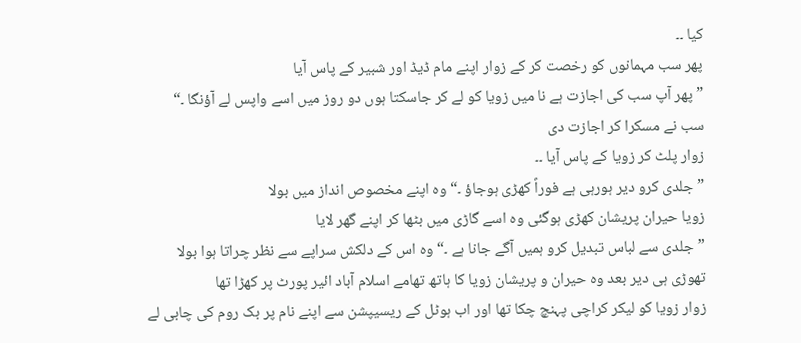کیا ۔۔
پھر سب مہمانوں کو رخصت کر کے زوار اپنے مام ڈیڈ اور شبیر کے پاس آیا
”پھر آپ سب کی اجازت ہے نا میں زویا کو لے کر جاسکتا ہوں دو روز میں اسے واپس لے آؤنگا ۔“
سب نے مسکرا کر اجازت دی
زوار پلٹ کر زویا کے پاس آیا ۔۔
” جلدی کرو دیر ہورہی ہے فوراً کھڑی ہوجاؤ ۔“ وہ اپنے مخصوص انداز میں بولا
زویا حیران پریشان کھڑی ہوگئی وہ اسے گاڑی میں بٹھا کر اپنے گھر لایا
”جلدی سے لباس تبدیل کرو ہمیں آگے جانا ہے ۔“ وہ اس کے دلکش سراپے سے نظر چراتا ہوا بولا
تھوڑی ہی دیر بعد وہ حیران و پریشان زویا کا ہاتھ تھامے اسلام آباد ائیر پورٹ پر کھڑا تھا
زوار زویا کو لیکر کراچی پہنچ چکا تھا اور اب ہوٹل کے ریسیپشن سے اپنے نام پر بک روم کی چابی لے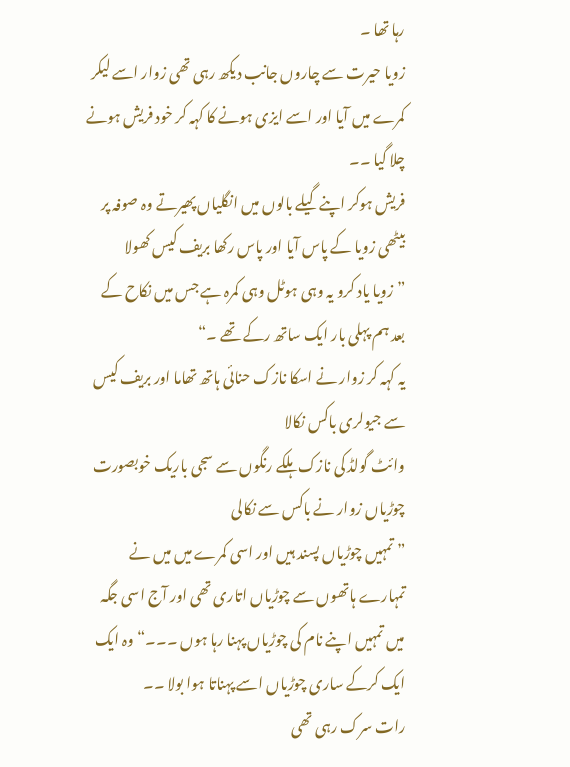رہا تھا ۔
زویا حیرت سے چاروں جانب دیکھ رہی تھی زوار اسے لیکر کمرے میں آیا اور اسے ایزی ہونے کا کہہ کر خود فریش ہونے چلا گیا ۔۔
فریش ہوکر اپنے گیلے بالوں میں انگلیاں پھیرتے وہ صوفہ پر بیٹھی زویا کے پاس آیا اور پاس رکھا بریف کیس کھولا
” زویا یاد کرو یہ وہی ہوٹل وہی کمرہ ہے جس میں نکاح کے بعد ہم پہلی بار ایک ساتھ رکے تھے ۔“
یہ کہہ کر زوار نے اسکا نازک حنائی ہاتھ تھاما اور بریف کیس سے جیولری باکس نکالا
وائٹ گولڈ کی نازک ہلکے رنگوں سے سجی باریک خوبصورت چوڑیاں زوار نے باکس سے نکالی
” تمہیں چوڑیاں پسند ہیں اور اسی کمرے میں میں نے تمہارے ہاتھوں سے چوڑیاں اتاری تھی اور آج اسی جگہ میں تمہیں اپنے نام کی چوڑیاں پہنا رہا ہوں ۔۔۔“ وہ ایک ایک کرکے ساری چوڑیاں اسے پہناتا ہوا بولا ۔۔
رات سرک رہی تھی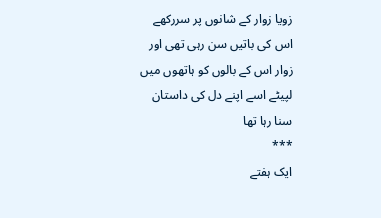زویا زوار کے شانوں پر سررکھے اس کی باتیں سن رہی تھی اور زوار اس کے بالوں کو ہاتھوں میں لپیٹے اسے اپنے دل کی داستان سنا رہا تھا
***
ایک ہفتے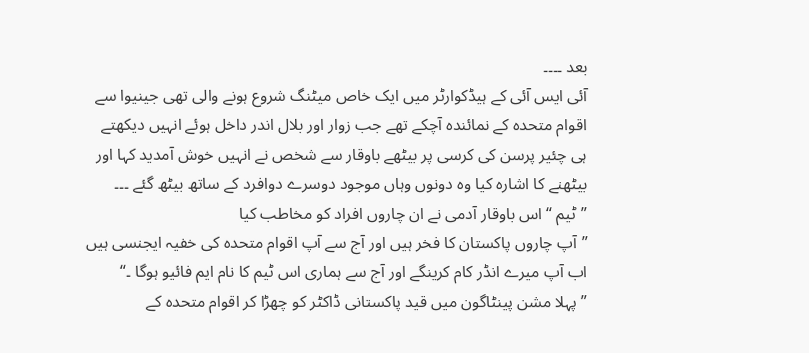بعد ۔۔۔۔
آئی ایس آئی کے ہیڈکوارٹر میں ایک خاص میٹنگ شروع ہونے والی تھی جینیوا سے اقوام متحدہ کے نمائندہ آچکے تھے جب زوار اور بلال اندر داخل ہوئے انہیں دیکھتے ہی چئیر پرسن کی کرسی پر بیٹھے باوقار سے شخص نے انہیں خوش آمدید کہا اور بیٹھنے کا اشارہ کیا وہ دونوں وہاں موجود دوسرے دوافرد کے ساتھ بیٹھ گئے ۔۔۔
”ٹیم “ اس باوقار آدمی نے ان چاروں افراد کو مخاطب کیا
”آپ چاروں پاکستان کا فخر ہیں اور آج سے آپ اقوام متحدہ کی خفیہ ایجنسی ہیں اب آپ میرے انڈر کام کرینگے اور آج سے ہماری اس ٹیم کا نام ایم فائیو ہوگا ۔“
” پہلا مشن پینٹاگون میں قید پاکستانی ڈاکٹر کو چھڑا کر اقوام متحدہ کے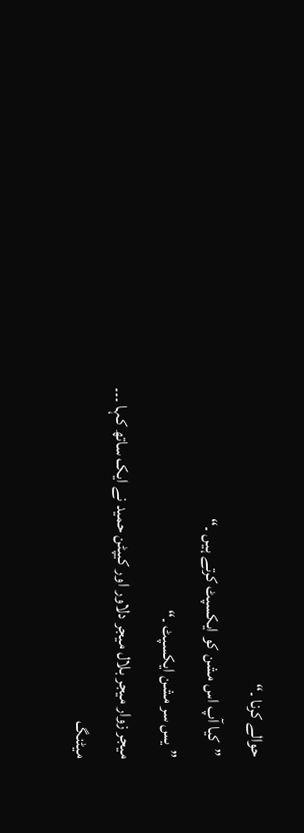حوالے کرنا ۔“
”کیا آپ اس مشن کو ایکسپٹ کرتے ہیں ۔“
”یس سر مشن ایکسپٹ ۔“
میجر زوار میجر بلال میجر دلاور اور کیپٹن حمید نے ایک ساتھ کہا ۔۔۔
میٹنگ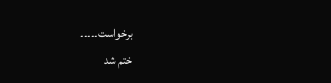برخواست۔۔۔۔۔
ختم شد